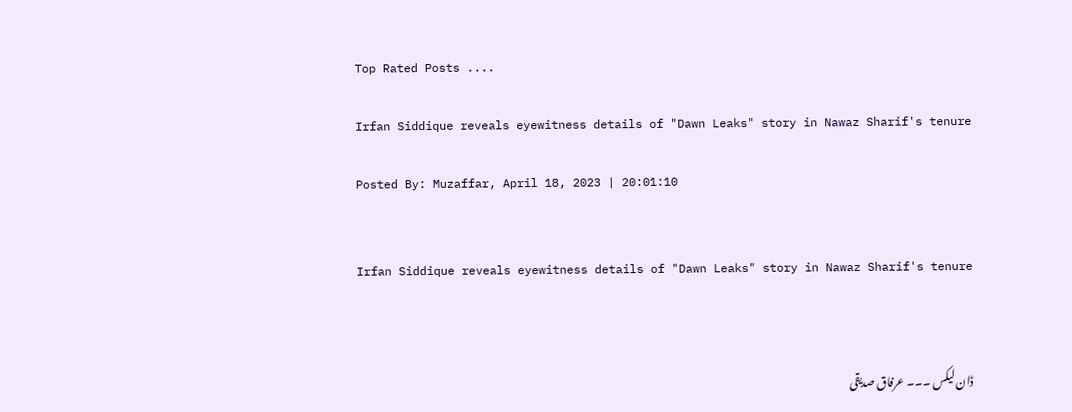Top Rated Posts ....

Irfan Siddique reveals eyewitness details of "Dawn Leaks" story in Nawaz Sharif's tenure

Posted By: Muzaffar, April 18, 2023 | 20:01:10


Irfan Siddique reveals eyewitness details of "Dawn Leaks" story in Nawaz Sharif's tenure



ڈان لیکس ۔۔۔ عرفاق صدیقی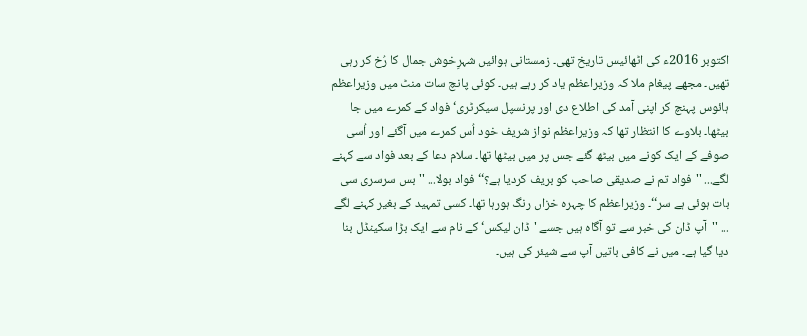اکتوبر 2016ء کی اٹھائیس تاریخ تھی۔ زمستانی ہوائیں شہرِخوش جمال کا رُخ کر رہی تھیں۔ مجھے پیغام ملا کہ وزیراعظم یاد کر رہے ہیں۔ کوئی پانچ سات منٹ میں وزیراعظم ہائوس پہنچ کر اپنی آمد کی اطلاع دی اور پرنسپل سیکرٹری‘ فواد کے کمرے میں جا بیٹھا۔ بلاوے کا انتظار تھا کہ وزیراعظم نواز شریف خود اُس کمرے میں آگئے اور اُسی صوفے کے ایک کونے میں بیٹھ گئے جس پر میں بیٹھا تھا۔ سلام دعا کے بعد فواد سے کہنے لگے... ''فواد تم نے صدیقی صاحب کو بریف کردیا ہے؟‘‘ فواد بولا... ''بس سرسری سی بات ہوئی ہے سر‘‘۔ وزیراعظم کا چہرہ خزاں رنگ ہورہا تھا۔ کسی تمہید کے بغیر کہنے لگے ... ''آپ ڈان کی خبر سے تو آگاہ ہیں جسے 'ڈان لیکس‘ کے نام سے ایک بڑا سکینڈل بنا دیا گیا ہے۔ میں نے کافی باتیں آپ سے شیئر کی ہیں۔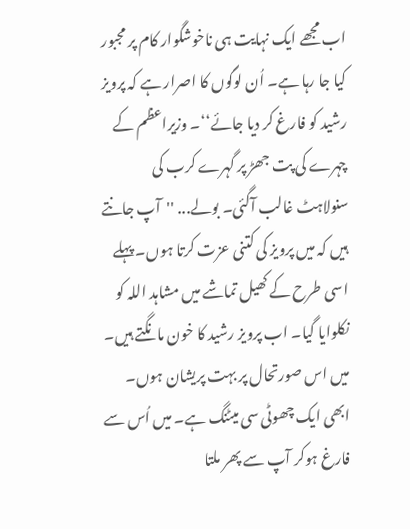اب مجھے ایک نہایت ہی ناخوشگوار کام پر مجبور کیا جا رہا ہے۔ اُن لوگوں کا اصرار ہے کہ پرویز رشید کو فارغ کر دیا جائے‘‘۔ وزیراعظم کے چہرے کی پت جھڑ پر گہرے کرب کی سنولاہٹ غالب آگئی۔ بولے... ''آپ جانتے ہیں کہ میں پرویز کی کتنی عزت کرتا ہوں۔ پہلے اسی طرح کے کھیل تماشے میں مشاہد اللہ کو نکلوایا گیا۔ اب پرویز رشید کا خون مانگتے ہیں۔ میں اس صورتحال پر بہت پریشان ہوں۔ ابھی ایک چھوٹی سی میٹنگ ہے۔ میں اُس سے فارغ ہوکر آپ سے پھر ملتا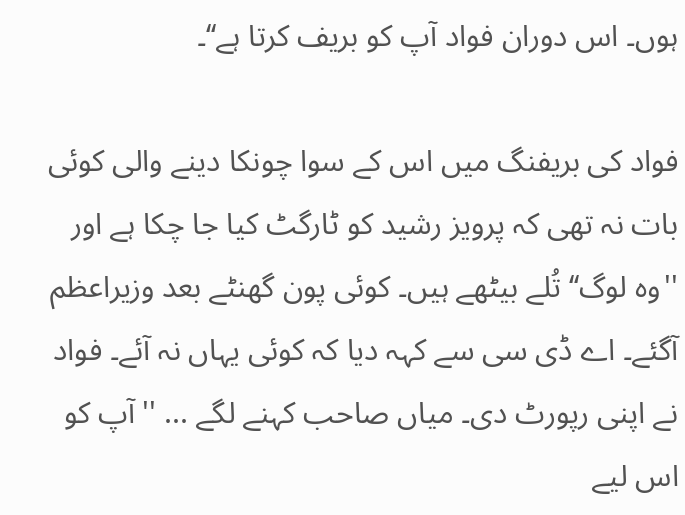ہوں۔ اس دوران فواد آپ کو بریف کرتا ہے‘‘۔

فواد کی بریفنگ میں اس کے سوا چونکا دینے والی کوئی بات نہ تھی کہ پرویز رشید کو ٹارگٹ کیا جا چکا ہے اور ''وہ لوگ‘‘ تُلے بیٹھے ہیں۔ کوئی پون گھنٹے بعد وزیراعظم آگئے۔ اے ڈی سی سے کہہ دیا کہ کوئی یہاں نہ آئے۔ فواد نے اپنی رپورٹ دی۔ میاں صاحب کہنے لگے ... ''آپ کو اس لیے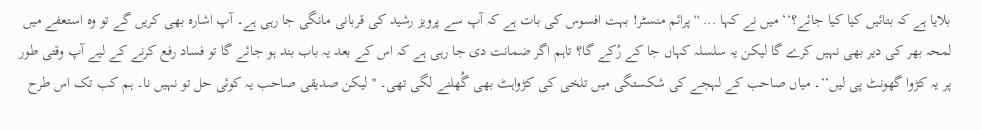بلایا ہے کہ بتائیں کیا کیا جائے؟‘‘ میں نے کہا ... ''پرائم منسٹر! بہت افسوس کی بات ہے کہ آپ سے پرویز رشید کی قربانی مانگی جا رہی ہے۔ آپ اشارہ بھی کریں گے تو وہ استعفے میں لمحہ بھر کی دیر بھی نہیں کرے گا لیکن یہ سلسلہ کہاں جا کے رُکے گا؟ تاہم اگر ضمانت دی جا رہی ہے کہ اس کے بعد یہ باب بند ہو جائے گا تو فساد رفع کرنے کے لیے آپ وقتی طور پر یہ کڑوا گھونٹ پی لیں‘‘۔ میاں صاحب کے لہجے کی شکستگی میں تلخی کی کڑواہٹ بھی گُھلنے لگی تھی۔ ''لیکن صدیقی صاحب یہ کوئی حل تو نہیں نا۔ ہم کب تک اس طرح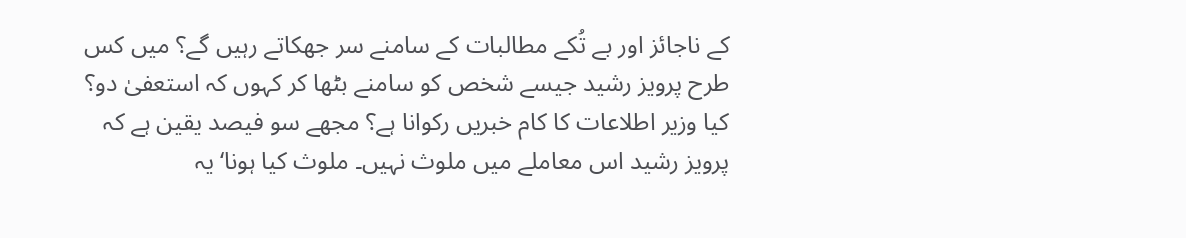کے ناجائز اور بے تُکے مطالبات کے سامنے سر جھکاتے رہیں گے؟ میں کس طرح پرویز رشید جیسے شخص کو سامنے بٹھا کر کہوں کہ استعفیٰ دو؟ کیا وزیر اطلاعات کا کام خبریں رکوانا ہے؟ مجھے سو فیصد یقین ہے کہ پرویز رشید اس معاملے میں ملوث نہیں۔ ملوث کیا ہونا‘ یہ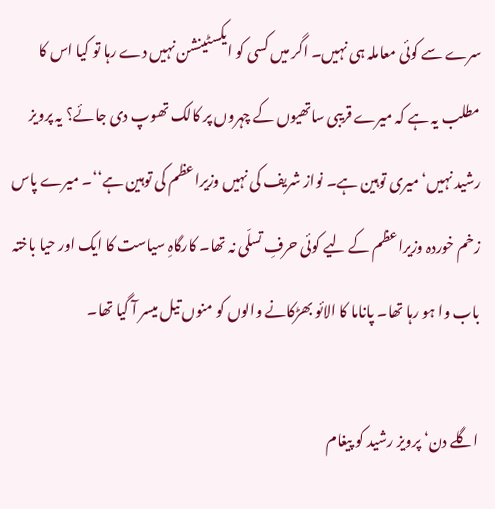سرے سے کوئی معاملہ ہی نہیں۔ اگر میں کسی کو ایکسٹینشن نہیں دے رہا تو کیا اس کا مطلب یہ ہے کہ میرے قریبی ساتھیوں کے چہروں پر کالک تھوپ دی جائے؟ یہ پرویز رشید نہیں‘ میری توہین ہے۔ نواز شریف کی نہیں وزیراعظم کی توہین ہے‘‘۔ میرے پاس زخم خوردہ وزیراعظم کے لیے کوئی حرفِ تسلّی نہ تھا۔ کارگاہِ سیاست کا ایک اور حیا باختہ باب وا ہو رہا تھا۔ پاناما کا الائو بھڑکانے والوں کو منوں تیل میسر آ گیا تھا۔

اگلے دن‘ پرویز رشید کو پیغام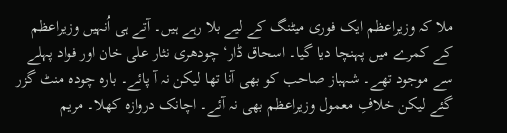ملا کہ وزیراعظم ایک فوری میٹنگ کے لیے بلا رہے ہیں۔ آتے ہی اُنہیں وزیراعظم کے کمرے میں پہنچا دیا گیا۔ اسحاق ڈار‘ چودھری نثار علی خان اور فواد پہلے سے موجود تھے۔ شہباز صاحب کو بھی آنا تھا لیکن نہ آ پائے۔ بارہ چودہ منٹ گزر گئے لیکن خلافِ معمول وزیراعظم بھی نہ آئے۔ اچانک دروازہ کھلا۔ مریم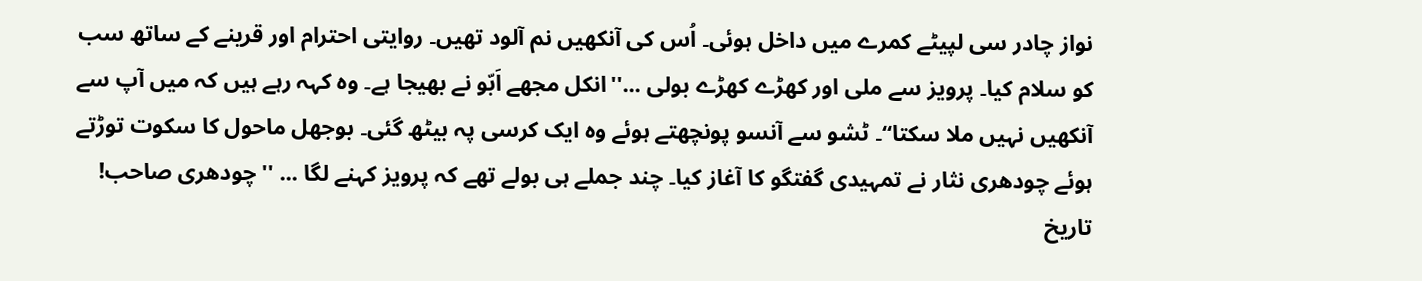نواز چادر سی لپیٹے کمرے میں داخل ہوئی۔ اُس کی آنکھیں نم آلود تھیں۔ روایتی احترام اور قرینے کے ساتھ سب کو سلام کیا۔ پرویز سے ملی اور کھڑے کھڑے بولی ...''انکل مجھے اَبّو نے بھیجا ہے۔ وہ کہہ رہے ہیں کہ میں آپ سے آنکھیں نہیں ملا سکتا‘‘۔ ٹشو سے آنسو پونچھتے ہوئے وہ ایک کرسی پہ بیٹھ گئی۔ بوجھل ماحول کا سکوت توڑتے ہوئے چودھری نثار نے تمہیدی گفتگو کا آغاز کیا۔ چند جملے ہی بولے تھے کہ پرویز کہنے لگا ... ''چودھری صاحب! تاریخ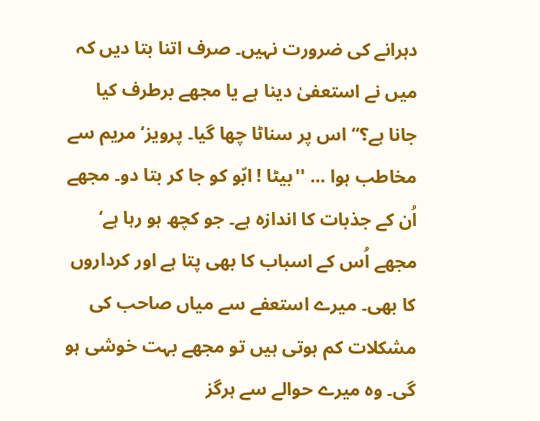دہرانے کی ضرورت نہیں۔ صرف اتنا بتا دیں کہ میں نے استعفیٰ دینا ہے یا مجھے برطرف کیا جانا ہے؟‘‘ اس پر سناٹا چھا گیا۔ پرویز‘ مریم سے مخاطب ہوا ... ''بیٹا ! ابّو کو جا کر بتا دو۔ مجھے اُن کے جذبات کا اندازہ ہے۔ جو کچھ ہو رہا ہے‘ مجھے اُس کے اسباب کا بھی پتا ہے اور کرداروں کا بھی۔ میرے استعفے سے میاں صاحب کی مشکلات کم ہوتی ہیں تو مجھے بہت خوشی ہو گی۔ وہ میرے حوالے سے ہرگز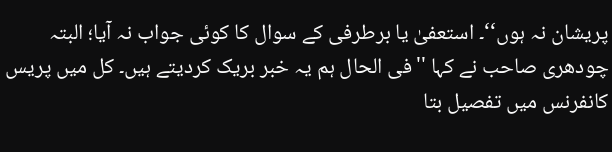پریشان نہ ہوں‘‘۔ استعفیٰ یا برطرفی کے سوال کا کوئی جواب نہ آیا؛ البتہ چودھری صاحب نے کہا ''فی الحال ہم یہ خبر بریک کردیتے ہیں۔ کل میں پریس کانفرنس میں تفصیل بتا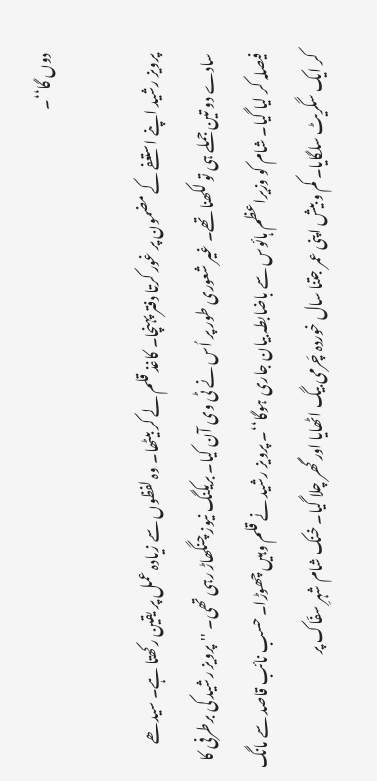دوں گا‘‘۔

پرویز رشید اپنے استعفے کے مضمون پر غور کرتا دفتر پہنچا۔ کاغذ قلم لے کر بیٹھا۔ وہ لفظوں سے زیادہ عمل پر یقین رکھتا ہے۔ سیدھے سادے دو تین جملے ہی تو لکھنا تھے۔ غیر شعوری طور پر اُس نے ٹی وی آن کیا۔ بریکنگ نیوز چنگھاڑ رہی تھی۔ ''پرویز رشید کی برطرفی کا فیصلہ کر لیا گیا۔ شام کو وزیراعظم ہائوس سے باضابطہ بیان جاری ہوگا‘‘۔ پرویز رشید نے قلم وہیں چھوڑا۔ حسب نائب قاصد سے مانگ کر ایک سگریٹ سلگایا۔ کم و بیش اپنی عمر جتنا سال خوردہ چَرمی بیگ اٹھایا اور گھر چلا گیا۔ خنک شام شہرِ سفّاک پر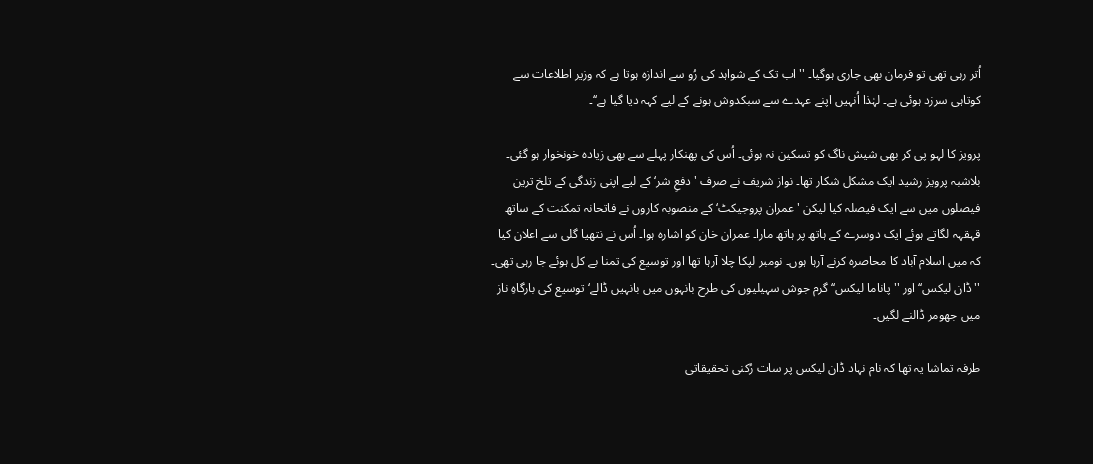اُتر رہی تھی تو فرمان بھی جاری ہوگیا۔ ''اب تک کے شواہد کی رُو سے اندازہ ہوتا ہے کہ وزیر اطلاعات سے کوتاہی سرزد ہوئی ہے۔ لہٰذا اُنہیں اپنے عہدے سے سبکدوش ہونے کے لیے کہہ دیا گیا ہے‘‘۔

پرویز کا لہو پی کر بھی شیش ناگ کو تسکین نہ ہوئی۔ اُس کی پھنکار پہلے سے بھی زیادہ خونخوار ہو گئی۔ بلاشبہ پرویز رشید ایک مشکل شکار تھا۔ نواز شریف نے صرف 'دفعِ شر‘ کے لیے اپنی زندگی کے تلخ ترین فیصلوں میں سے ایک فیصلہ کیا لیکن 'عمران پروجیکٹ‘ کے منصوبہ کاروں نے فاتحانہ تمکنت کے ساتھ قہقہہ لگاتے ہوئے ایک دوسرے کے ہاتھ پر ہاتھ مارا۔ عمران خان کو اشارہ ہوا۔ اُس نے نتھیا گلی سے اعلان کیا کہ میں اسلام آباد کا محاصرہ کرنے آرہا ہوں۔ نومبر لپکا چلا آرہا تھا اور توسیع کی تمنا بے کل ہوئے جا رہی تھی۔ ''ڈان لیکس‘‘ اور ''پاناما لیکس‘‘ گرم جوش سہیلیوں کی طرح بانہوں میں بانہیں ڈالے‘ توسیع کی بارگاہِ ناز میں جھومر ڈالنے لگیں۔

طرفہ تماشا یہ تھا کہ نام نہاد ڈان لیکس پر سات رُکنی تحقیقاتی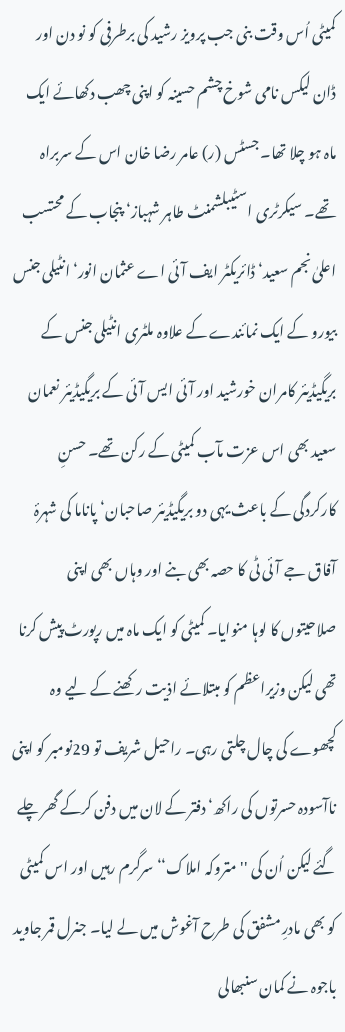کمیٹی اُس وقت بنی جب پرویز رشید کی برطرفی کو نو دن اور ڈان لیکس نامی شوخ چشم حسینہ کو اپنی چھب دکھائے ایک ماہ ہو چلا تھا۔ جسٹس (ر) عامر رضا خان اس کے سربراہ تھے۔ سیکرٹری اسٹیبلشمنٹ طاہر شہباز‘ پنجاب کے محتسب اعلیٰ نجم سعید‘ ڈائریکٹر ایف آئی اے عثمان انور‘ انٹیلی جنس بیورو کے ایک نمائندے کے علاوہ ملٹری انٹیلی جنس کے بریگیڈیئر کامران خورشید اور آئی ایس آئی کے بریگیڈیئر نعمان سعید بھی اس عزت مآب کمیٹی کے رکن تھے۔ حسنِ کارکردگی کے باعث یہی دو بریگیڈیئر صاحبان‘ پاناما کی شہرۂ آفاق جے آئی ٹی کا حصہ بھی بنے اور وہاں بھی اپنی صلاحیتوں کا لوہا منوایا۔ کمیٹی کو ایک ماہ میں رپورٹ پیش کرنا تھی لیکن وزیراعظم کو مبتلائے اذیت رکھنے کے لیے وہ کچھوے کی چال چلتی رہی۔ راحیل شریف تو 29نومبر کو اپنی ناآسودہ حسرتوں کی راکھ‘ دفتر کے لان میں دفن کرکے گھر چلے گئے لیکن اُن کی ''متروکہ املاک‘‘ سرگرم رہیں اور اس کمیٹی کو بھی مادرِ مشفق کی طرح آغوش میں لے لیا۔ جنرل قمر جاوید باجوہ نے کمان سنبھالی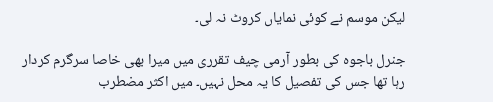لیکن موسم نے کوئی نمایاں کروٹ نہ لی۔

جنرل باجوہ کی بطور آرمی چیف تقرری میں میرا بھی خاصا سرگرم کردار رہا تھا جس کی تفصیل کا یہ محل نہیں۔ میں اکثر مضطرب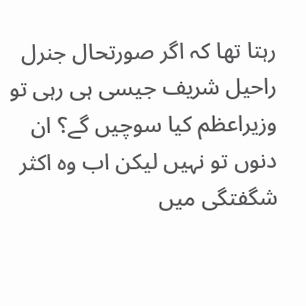رہتا تھا کہ اگر صورتحال جنرل راحیل شریف جیسی ہی رہی تو وزیراعظم کیا سوچیں گے؟ ان دنوں تو نہیں لیکن اب وہ اکثر شگفتگی میں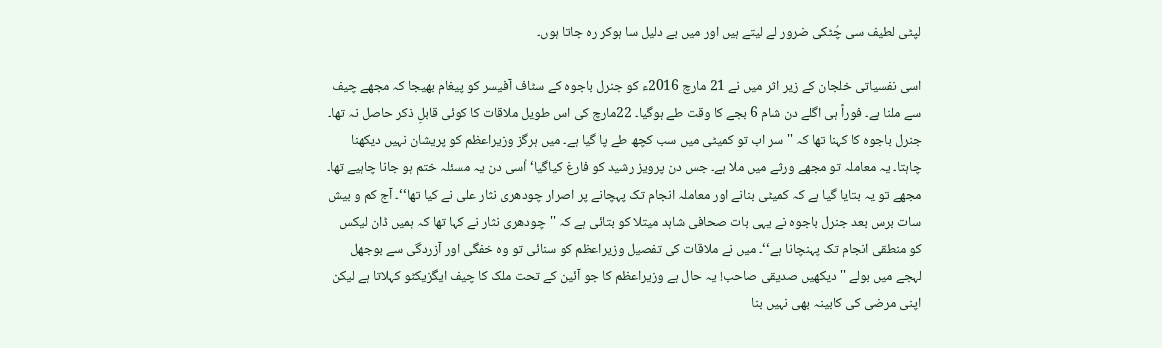لپٹی لطیف سی چُٹکی ضرور لے لیتے ہیں اور میں بے دلیل سا ہوکر رہ جاتا ہوں۔

اسی نفسیاتی خلجان کے زیر اثر میں نے 21 مارچ 2016ء کو جنرل باجوہ کے سٹاف آفیسر کو پیغام بھیجا کہ مجھے چیف سے ملنا ہے۔ فوراً ہی اگلے دن شام 6 بجے کا وقت طے ہوگیا۔ 22مارچ کی اس طویل ملاقات کا کوئی قابلِ ذکر حاصل نہ تھا۔ جنرل باجوہ کا کہنا تھا کہ ''سر اب تو کمیٹی میں سب کچھ طے پا گیا ہے۔ میں ہرگز وزیراعظم کو پریشان نہیں دیکھنا چاہتا۔ یہ معاملہ تو مجھے ورثے میں ملا ہے۔ جس دن پرویز رشید کو فارغ کیاگیا‘ اُسی دن یہ مسئلہ ختم ہو جانا چاہیے تھا۔ مجھے تو یہ بتایا گیا ہے کہ کمیٹی بنانے اور معاملہ انجام تک پہچانے پر اصرار چودھری نثار علی نے کیا تھا‘‘۔ آج کم و بیش سات برس بعد جنرل باجوہ نے یہی بات صحافی شاہد میتلا کو بتائی ہے کہ ''چودھری نثار نے کہا تھا کہ ہمیں ڈان لیکس کو منطقی انجام تک پہنچانا ہے‘‘۔ میں نے ملاقات کی تفصیل وزیراعظم کو سنائی تو وہ خفگی اور آزردگی سے بوجھل لہجے میں بولے ''دیکھیں صدیقی صاحب! یہ حال ہے وزیراعظم کا جو آئین کے تحت ملک کا چیف ایگزیکٹو کہلاتا ہے لیکن اپنی مرضی کی کابینہ بھی نہیں بنا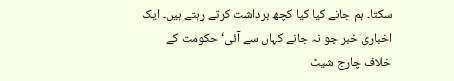سکتا۔ ہم جانے کیا کیا کچھ برداشت کرتے رہتے ہیں۔ ایک اخباری خبر جو نہ جانے کہاں سے آئی‘ حکومت کے خلاف چارج شیٹ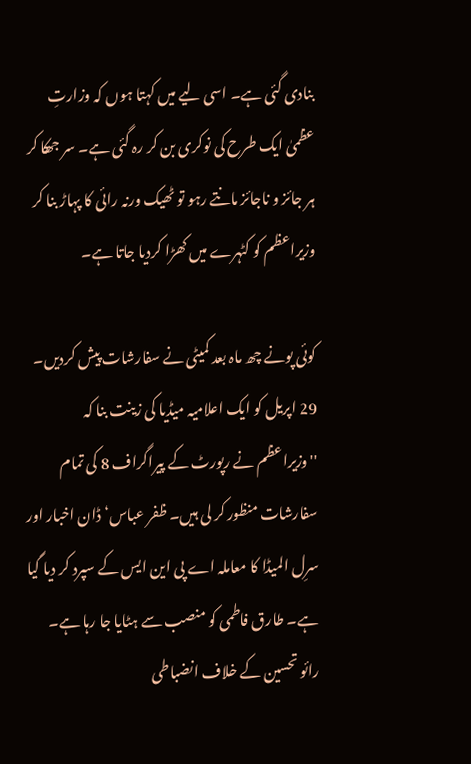بنادی گئی ہے۔ اسی لیے میں کہتا ہوں کہ وزارتِ عظمیٰ ایک طرح کی نوکری بن کر رہ گئی ہے۔ سر جھکا کر ہر جائز و ناجائز مانتے رہو تو ٹھیک ورنہ رائی کا پہاڑ بنا کر وزیراعظم کو کٹہرے میں کھڑا کردیا جاتا ہے۔

کوئی پونے چھ ماہ بعد کمیٹی نے سفارشات پیش کردیں۔ 29 اپریل کو ایک اعلامیہ میڈیا کی زینت بنا کہ ''وزیراعظم نے رپورٹ کے پیراگراف 8 کی تمام سفارشات منظور کر لی ہیں۔ ظفر عباس‘ ڈان اخبار اور سرِل المیڈا کا معاملہ اے پی این ایس کے سپرد کر دیا گیا ہے۔ طارق فاطمی کو منصب سے ہٹایا جا رہا ہے۔ رائو تحسین کے خلاف انضباطی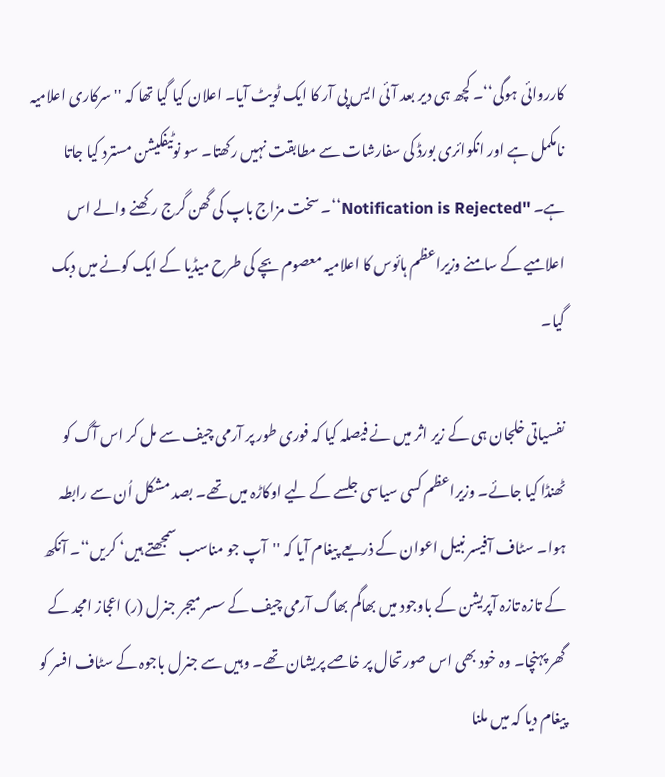کارروائی ہوگی‘‘۔ کچھ ہی دیر بعد آئی ایس پی آر کا ایک ٹویٹ آیا۔ اعلان کیا گیا تھا کہ ''سرکاری اعلامیہ نامکمل ہے اور انکوائری بورڈ کی سفارشات سے مطابقت نہیں رکھتا۔ سو نوٹیفکیشن مسترد کیا جاتا ہے۔ ''Notification is Rejected‘‘۔ سخت مزاج باپ کی گھن گرج رکھنے والے اس اعلامیے کے سامنے وزیراعظم ہائوس کا اعلامیہ معصوم بچے کی طرح میڈیا کے ایک کونے میں دبک گیا۔

نفسیاتی خلجان ہی کے زیر اثر میں نے فیصلہ کیا کہ فوری طور پر آرمی چیف سے مل کر اس آگ کو ٹھنڈا کیا جائے۔ وزیراعظم کسی سیاسی جلسے کے لیے اوکاڑہ میں تھے۔ بصد مشکل اُن سے رابطہ ہوا۔ سٹاف آفیسر نبیل اعوان کے ذریعے پیغام آیا کہ ''آپ جو مناسب سمجھتے ہیں‘ کریں‘‘۔ آنکھ کے تازہ تازہ آپریشن کے باوجود میں بھاگم بھاگ آرمی چیف کے سسر میجر جنرل (ر) اعجاز امجد کے گھر پہنچا۔ وہ خود بھی اس صورتحال پر خاصے پریشان تھے۔ وہیں سے جنرل باجوہ کے سٹاف افسر کو پیغام دیا کہ میں ملنا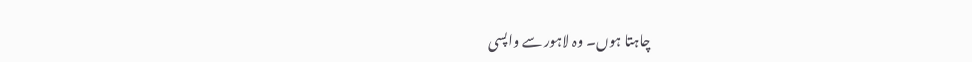چاہتا ہوں۔ وہ لاہور سے واپسی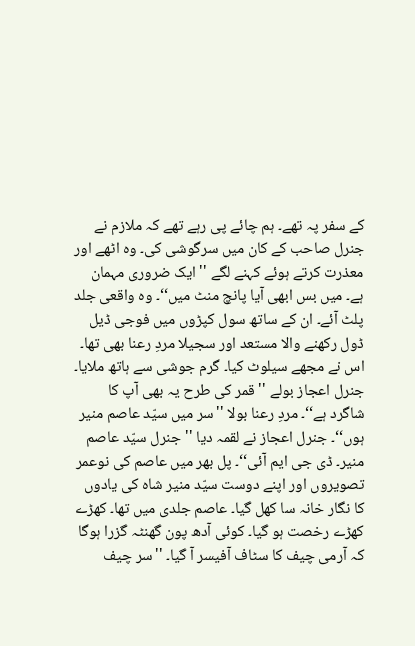کے سفر پہ تھے۔ ہم چائے پی رہے تھے کہ ملازم نے جنرل صاحب کے کان میں سرگوشی کی۔ وہ اٹھے اور معذرت کرتے ہوئے کہنے لگے ''ایک ضروری مہمان ہے۔ میں بس ابھی آیا پانچ منٹ میں‘‘۔ وہ واقعی جلد پلٹ آئے۔ ان کے ساتھ سول کپڑوں میں فوجی ڈیل ڈول رکھنے والا مستعد اور سجیلا مردِ رعنا بھی تھا۔ اس نے مجھے سیلوٹ کیا۔ گرم جوشی سے ہاتھ ملایا۔ جنرل اعجاز بولے ''قمر کی طرح یہ بھی آپ کا شاگرد ہے‘‘۔ مردِ رعنا بولا ''سر میں سیّد عاصم منیر ہوں‘‘۔ جنرل اعجاز نے لقمہ دیا ''جنرل سیّد عاصم منیر۔ ڈی جی ایم آئی‘‘۔ پل بھر میں عاصم کی نوعمر تصویروں اور اپنے دوست سیّد منیر شاہ کی یادوں کا نگار خانہ سا کھل گیا۔ عاصم جلدی میں تھا۔ کھڑے کھڑے رخصت ہو گیا۔ کوئی آدھ پون گھنٹہ گزرا ہوگا کہ آرمی چیف کا سٹاف آفیسر آ گیا۔ ''سر چیف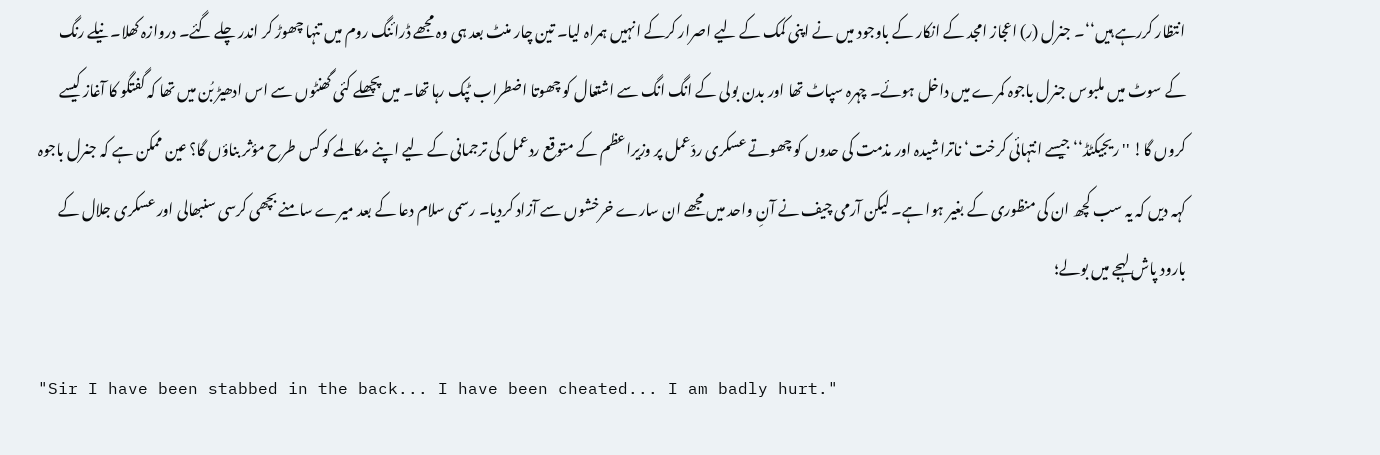انتظار کررہے ہیں‘‘۔ جنرل (ر) اعجاز امجد کے انکار کے باوجود میں نے اپنی کمک کے لیے اصرار کرکے انہیں ہمراہ لیا۔ تین چار منٹ بعد ہی وہ مجھے ڈرائنگ روم میں تنہا چھوڑ کر اندر چلے گئے۔ دروازہ کھلا۔ نیلے رنگ کے سوٹ میں ملبوس جنرل باجوہ کمرے میں داخل ہوئے۔ چہرہ سپاٹ تھا اور بدن بولی کے انگ انگ سے اشتعال کو چھوتا اضطراب ٹپک رہا تھا۔ میں پچھلے کئی گھنٹوں سے اس ادھیڑ بُن میں تھا کہ گفتگو کا آغاز کیسے کروں گا! ''ریجیکٹڈ‘‘ جیسے انتہائی کرخت‘ ناتراشیدہ اور مذمت کی حدوں کو چھوتے عسکری ردّعمل پر وزیراعظم کے متوقع ردعمل کی ترجمانی کے لیے اپنے مکالمے کو کس طرح مؤثر بناؤں گا؟ عین ممکن ہے کہ جنرل باجوہ کہہ دیں کہ یہ سب کچھ ان کی منظوری کے بغیر ہوا ہے۔ لیکن آرمی چیف نے آنِ واحد میں مجھے ان سارے خرخشوں سے آزاد کردیا۔ رسمی سلام دعا کے بعد میرے سامنے بچھی کرسی سنبھالی اور عسکری جلال کے بارود پاش لہجے میں بولے؛

"Sir I have been stabbed in the back... I have been cheated... I am badly hurt."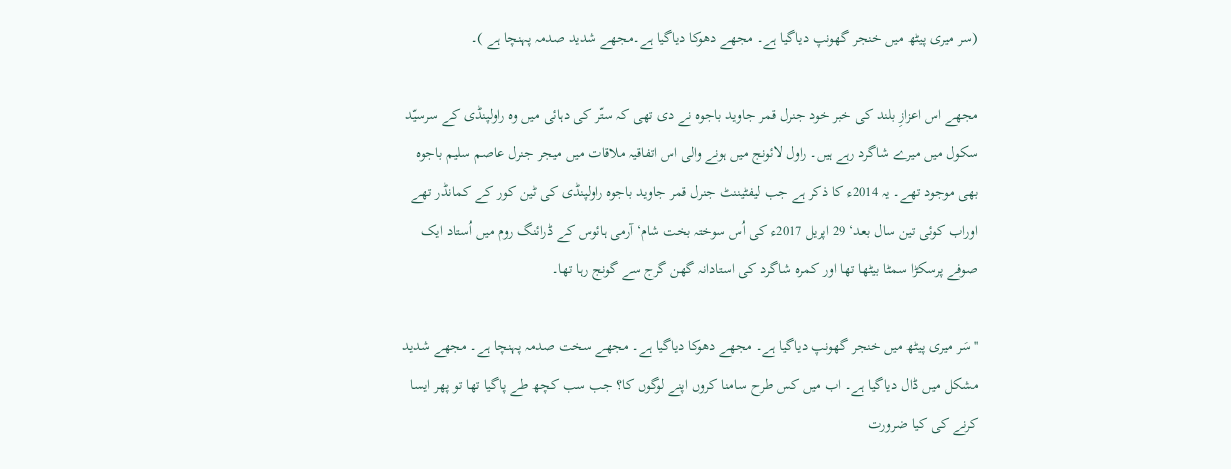(سر میری پیٹھ میں خنجر گھونپ دیاگیا ہے۔ مجھے دھوکا دیاگیا ہے۔مجھے شدید صدمہ پہنچا ہے )۔

مجھے اس اعزازِ بلند کی خبر خود جنرل قمر جاوید باجوہ نے دی تھی کہ ستّر کی دہائی میں وہ راولپنڈی کے سرسیّد سکول میں میرے شاگرد رہے ہیں۔ راول لائونج میں ہونے والی اس اتفاقیہ ملاقات میں میجر جنرل عاصم سلیم باجوہ بھی موجود تھے۔ یہ 2014ء کا ذکر ہے جب لیفٹیننٹ جنرل قمر جاوید باجوہ راولپنڈی کی ٹین کور کے کمانڈر تھے اوراب کوئی تین سال بعد‘ 29 اپریل 2017ء کی اُس سوختہ بخت شام‘ آرمی ہائوس کے ڈرائنگ روم میں اُستاد ایک صوفے پرسکڑا سمٹا بیٹھا تھا اور کمرہ شاگرد کی استادانہ گھن گرج سے گونج رہا تھا۔

''سَر میری پیٹھ میں خنجر گھونپ دیاگیا ہے۔ مجھے دھوکا دیاگیا ہے۔ مجھے سخت صدمہ پہنچا ہے۔ مجھے شدید مشکل میں ڈال دیاگیا ہے۔ اب میں کس طرح سامنا کروں اپنے لوگوں کا؟ جب سب کچھ طے پاگیا تھا تو پھر ایسا کرنے کی کیا ضرورت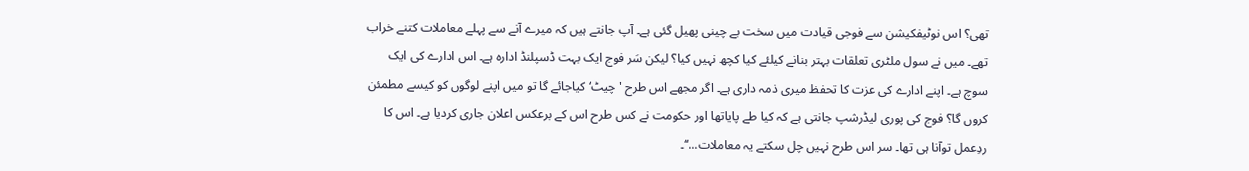تھی؟ اس نوٹیفکیشن سے فوجی قیادت میں سخت بے چینی پھیل گئی ہے۔ آپ جانتے ہیں کہ میرے آنے سے پہلے معاملات کتنے خراب تھے۔ میں نے سول ملٹری تعلقات بہتر بنانے کیلئے کیا کچھ نہیں کیا؟ لیکن سَر فوج ایک بہت ڈسپلنڈ ادارہ ہے۔ اس ادارے کی ایک سوچ ہے۔ اپنے ادارے کی عزت کا تحفظ میری ذمہ داری ہے۔ اگر مجھے اس طرح 'چیٹ‘ کیاجائے گا تو میں اپنے لوگوں کو کیسے مطمئن کروں گا؟ فوج کی پوری لیڈرشپ جانتی ہے کہ کیا طے پایاتھا اور حکومت نے کس طرح اس کے برعکس اعلان جاری کردیا ہے۔ اس کا ردِعمل توآنا ہی تھا۔ سر اس طرح نہیں چل سکتے یہ معاملات...‘‘۔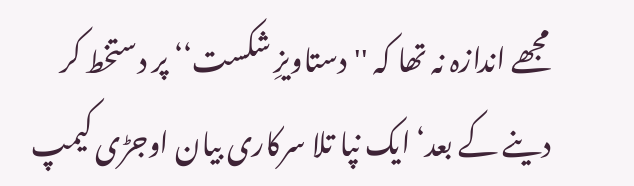مجھے اندازہ نہ تھا کہ ''دستاویزِ شکست‘‘ پر دستخط کر دینے کے بعد‘ ایک نپا تلا سرکاری بیان اوجڑی کیمپ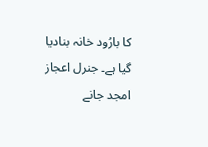کا بارُود خانہ بنادیا گیا ہے۔ جنرل اعجاز امجد جانے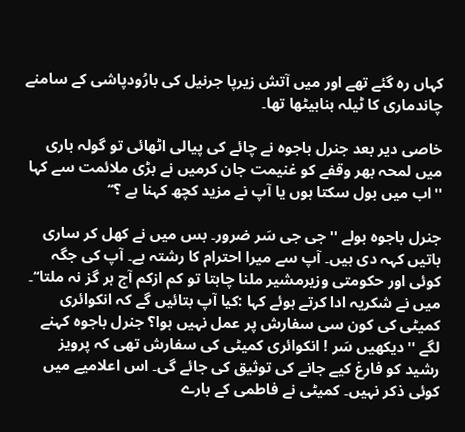کہاں رہ گئے تھے اور میں آتش زیرپا جرنیل کی بارُودپاشی کے سامنے چاندماری کا ٹیلہ بنابیٹھا تھا۔

خاصی دیر بعد جنرل باجوہ نے چائے کی پیالی اٹھائی تو گولہ باری میں لمحہ بھر وقفے کو غنیمت جان کرمیں نے بڑی ملائمت سے کہا ''اب میں بول سکتا ہوں یا آپ نے مزید کچھ کہنا ہے ؟‘‘

جنرل باجوہ بولے ''جی جی سَر ضرور۔ بس میں نے کھل کر ساری باتیں کہہ دی ہیں۔ آپ سے میرا احترام کا رشتہ ہے۔ آپ کی جگہ کوئی اور حکومتی وزیرمشیر ملنا چاہتا تو کم ازکم آج ہر گز نہ ملتا‘‘۔ میں نے شکریہ ادا کرتے ہوئے کہا :کیا آپ بتائیں گے کہ انکوائری کمیٹی کی کون سی سفارش پر عمل نہیں ہوا؟ جنرل باجوہ کہنے لگے ''دیکھیں سَر ! انکوائری کمیٹی کی سفارش تھی کہ پرویز رشید کو فارغ کیے جانے کی توثیق کی جائے گی۔ اس اعلامیے میں کوئی ذکر نہیں۔ کمیٹی نے فاطمی کے بارے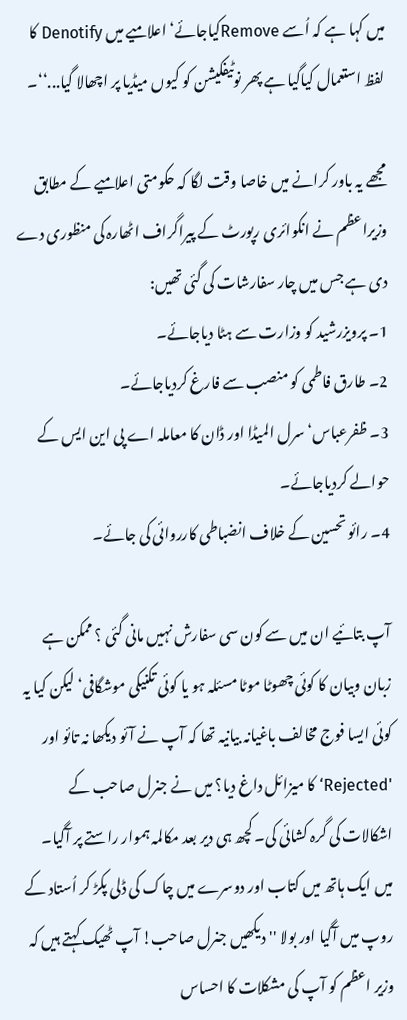میں کہا ہے کہ اُسے Removeکیاجائے‘ اعلامیے میں Denotify کا لفظ استعمال کیاگیا ہے پھر نوٹیفکیشن کو کیوں میڈیا پر اچھالا گیا...‘‘۔

مجھے یہ باور کرانے میں خاصا وقت لگا کہ حکومتی اعلامیے کے مطابق وزیراعظم نے انکوائری رپورٹ کے پیراگراف اٹھارہ کی منظوری دے دی ہے جس میں چار سفارشات کی گئی تھیں:
1۔ پرویزرشید کو وزارت سے ہٹا دیاجائے۔
2۔ طارق فاطمی کو منصب سے فارغ کردیاجائے۔
3۔ ظفرعباس‘ سرل المیڈا اور ڈان کا معاملہ اے پی این ایس کے حوالے کردیاجائے۔
4۔ رائو تحسین کے خلاف انضباطی کارروائی کی جائے۔

آپ بتائیے ان میں سے کون سی سفارش نہیں مانی گئی ؟ ممکن ہے زبان وبیان کا کوئی چھوٹا موٹا مسئلہ ہو یا کوئی تکنیکی موشگافی‘ لیکن کیا یہ کوئی ایسا فوج مخالف باغیانہ بیانیہ تھا کہ آپ نے آئو دیکھا نہ تائو اور 'Rejected‘ کا میزائل داغ دیا؟ میں نے جنرل صاحب کے اشکالات کی گرہ کشائی کی۔ کچھ ہی دیر بعد مکالمہ ہموار راستے پر آگیا۔ میں ایک ہاتھ میں کتاب اور دوسرے میں چاک کی ڈلی پکڑ کر اُستاد کے روپ میں آگیا اور بولا ''دیکھیں جنرل صاحب! آپ ٹھیک کہتے ہیں کہ وزیر اعظم کو آپ کی مشکلات کا احساس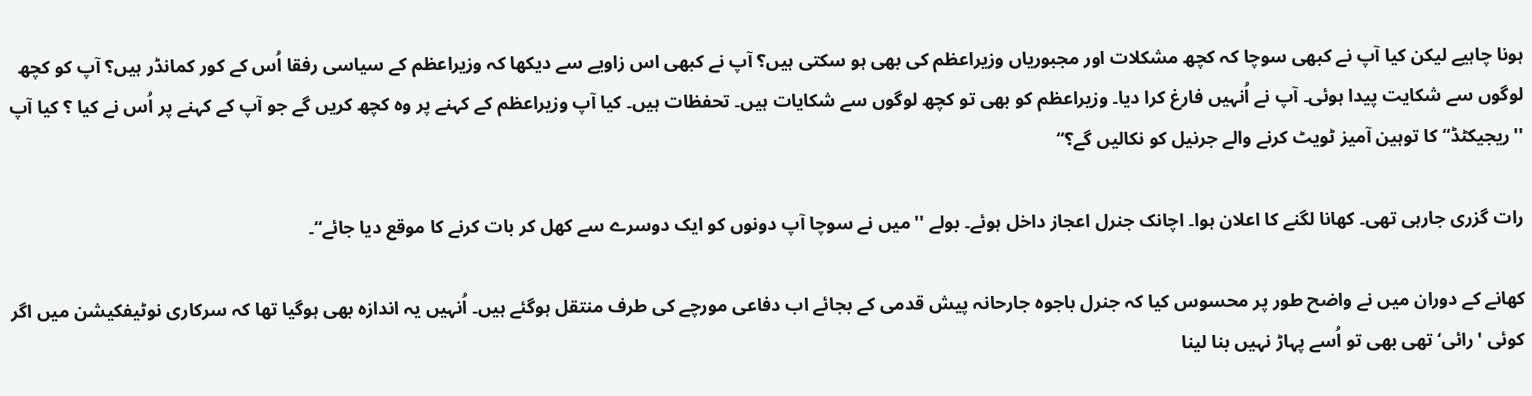ہونا چاہیے لیکن کیا آپ نے کبھی سوچا کہ کچھ مشکلات اور مجبوریاں وزیراعظم کی بھی ہو سکتی ہیں؟ آپ نے کبھی اس زاویے سے دیکھا کہ وزیراعظم کے سیاسی رفقا اُس کے کور کمانڈر ہیں؟ آپ کو کچھ لوگوں سے شکایت پیدا ہوئی۔ آپ نے اُنہیں فارغ کرا دیا۔ وزیراعظم کو بھی تو کچھ لوگوں سے شکایات ہیں۔ تحفظات ہیں۔ کیا آپ وزیراعظم کے کہنے پر وہ کچھ کریں گے جو آپ کے کہنے پر اُس نے کیا ؟ کیا آپ ''ریجیکٹڈ‘‘ کا توہین آمیز ٹویٹ کرنے والے جرنیل کو نکالیں گے؟‘‘

رات گزری جارہی تھی۔ کھانا لگنے کا اعلان ہوا۔ اچانک جنرل اعجاز داخل ہوئے۔ بولے ''میں نے سوچا آپ دونوں کو ایک دوسرے سے کھل کر بات کرنے کا موقع دیا جائے‘‘۔

کھانے کے دوران میں نے واضح طور پر محسوس کیا کہ جنرل باجوہ جارحانہ پیش قدمی کے بجائے اب دفاعی مورچے کی طرف منتقل ہوگئے ہیں۔ اُنہیں یہ اندازہ بھی ہوگیا تھا کہ سرکاری نوٹیفکیشن میں اگر کوئی 'رائی‘ تھی بھی تو اُسے پہاڑ نہیں بنا لینا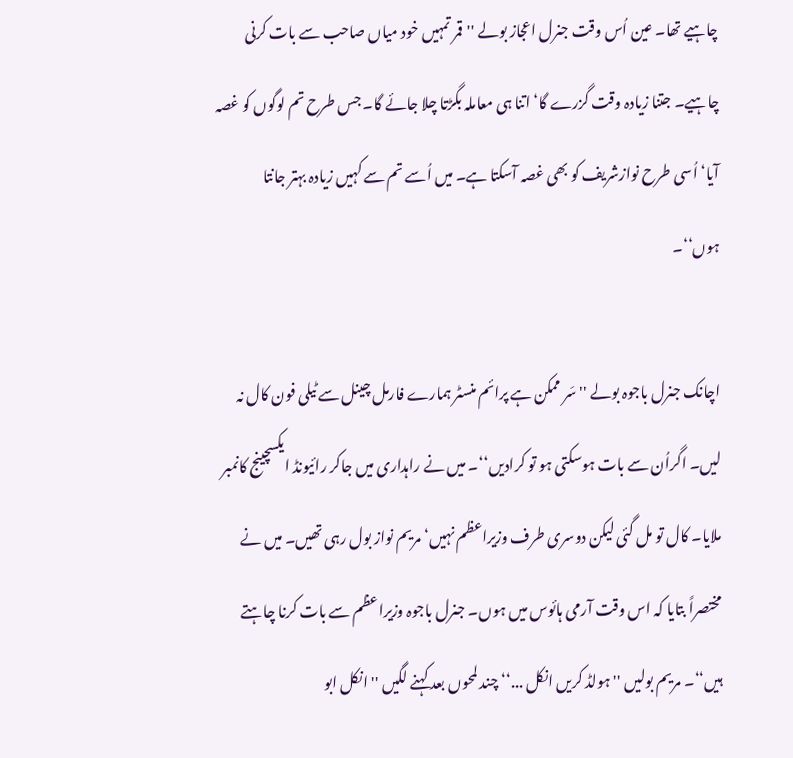چاہیے تھا۔ عین اُس وقت جنرل اعجاز بولے ''قمر تمہیں خود میاں صاحب سے بات کرنی چاہیے۔ جتنا زیادہ وقت گزرے گا‘ اتنا ہی معاملہ بگڑتا چلا جائے گا۔ جس طرح تم لوگوں کو غصہ آیا‘ اُسی طرح نوازشریف کو بھی غصہ آسکتا ہے۔ میں اُسے تم سے کہیں زیادہ بہتر جانتا ہوں‘‘۔

اچانک جنرل باجوہ بولے ''سَر ممکن ہے پرائم منسٹر ہمارے فارمل چینل سے ٹیلی فون کال نہ لیں۔ اگراُن سے بات ہوسکتی ہو تو کرادیں‘‘۔ میں نے راہداری میں جاکر رائیونڈ ایکسچینج کانمبر ملایا۔ کال تو مل گئی لیکن دوسری طرف وزیراعظم نہیں‘ مریم نواز بول رہی تھیں۔ میں نے مختصراً بتایا کہ اس وقت آرمی ہائوس میں ہوں۔ جنرل باجوہ وزیراعظم سے بات کرنا چاہتے ہیں‘‘۔ مریم بولیں ''ہولڈ کریں انکل ...‘‘ چند لمحوں بعد کہنے لگیں '' انکل ابو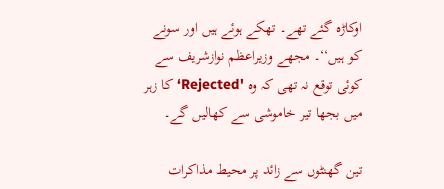اوکاڑہ گئے تھے۔ تھکے ہوئے ہیں اور سونے کو ہیں‘‘۔ مجھے وزیراعظم نوازشریف سے کوئی توقع نہ تھی کہ وہ 'Rejected‘ کا زہر میں بجھا تیر خاموشی سے کھالیں گے۔

تین گھنٹوں سے زائد پر محیط مذاکرات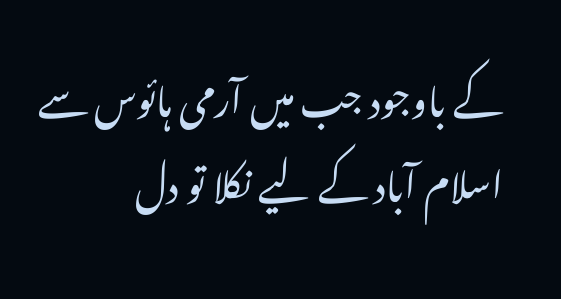کے باوجود جب میں آرمی ہائوس سے اسلام آباد کے لیے نکلا تو دل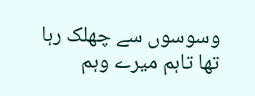وسوسوں سے چھلک رہا تھا تاہم میرے وہم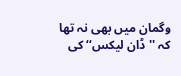وگمان میں بھی نہ تھا کہ ''ڈان لیکس‘‘ کی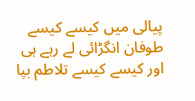پیالی میں کیسے کیسے طوفان انگڑائی لے رہے ہی اور کیسے کیسے تلاطم بپا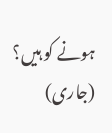ہونے کو ہیں؟ (جاری)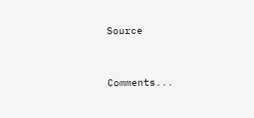Source



Comments...